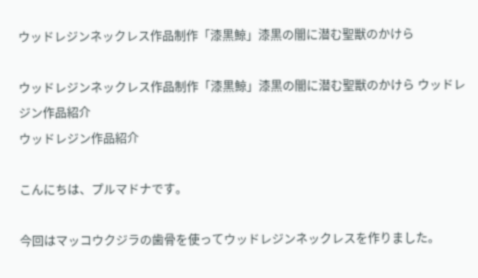ウッドレジンネックレス作品制作「漆黒鯨」漆黒の闇に潜む聖獣のかけら

ウッドレジンネックレス作品制作「漆黒鯨」漆黒の闇に潜む聖獣のかけら ウッドレジン作品紹介
ウッドレジン作品紹介

こんにちは、プルマドナです。

今回はマッコウクジラの歯骨を使ってウッドレジンネックレスを作りました。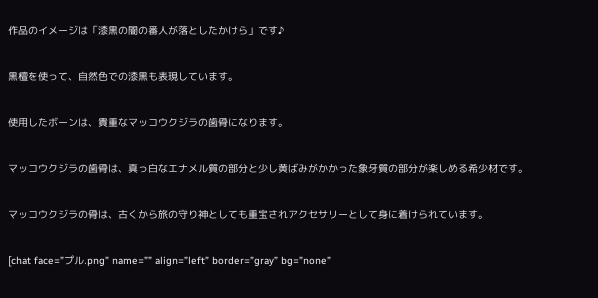作品のイメージは「漆黒の闇の番人が落としたかけら」です♪

黒檀を使って、自然色での漆黒も表現しています。

使用したボーンは、貴重なマッコウクジラの歯骨になります。

マッコウクジラの歯骨は、真っ白なエナメル質の部分と少し黄ばみがかかった象牙質の部分が楽しめる希少材です。

マッコウクジラの骨は、古くから旅の守り神としても重宝されアクセサリーとして身に着けられています。

[chat face=”プル.png” name=”” align=”left” border=”gray” bg=”none”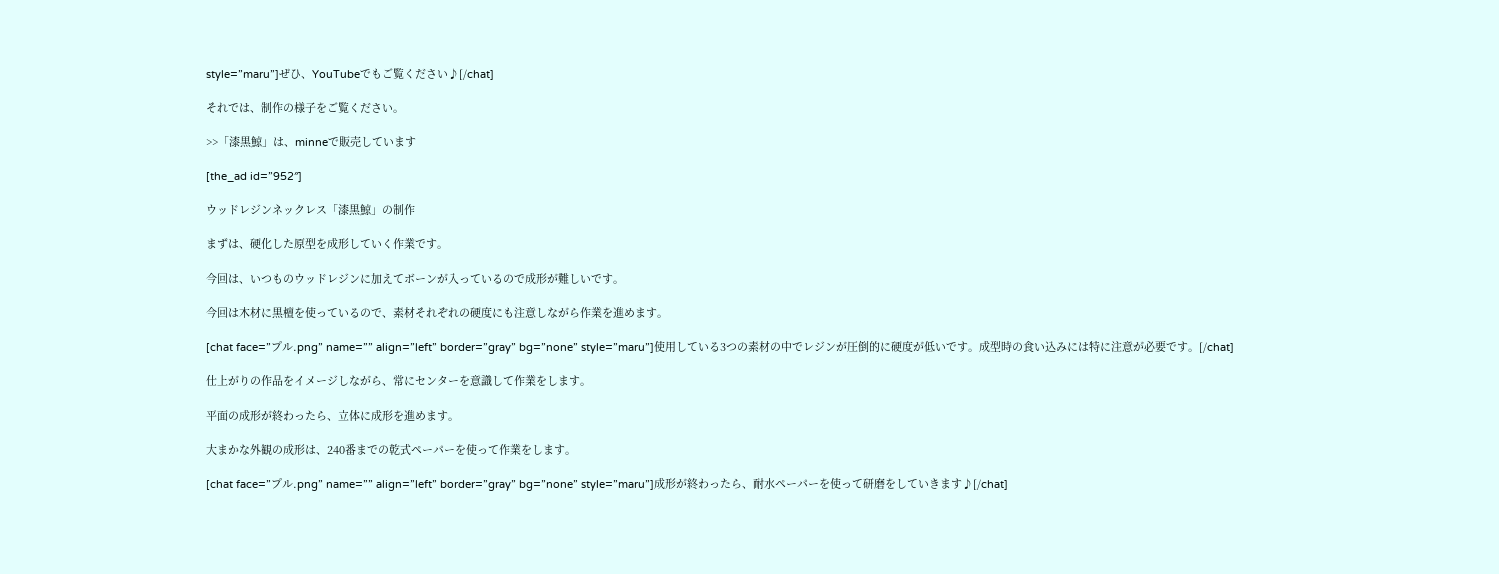style=”maru”]ぜひ、YouTubeでもご覧ください♪[/chat]

それでは、制作の様子をご覧ください。

>>「漆黒鯨」は、minneで販売しています

[the_ad id=”952″]

ウッドレジンネックレス「漆黒鯨」の制作

まずは、硬化した原型を成形していく作業です。

今回は、いつものウッドレジンに加えてボーンが入っているので成形が難しいです。

今回は木材に黒檀を使っているので、素材それぞれの硬度にも注意しながら作業を進めます。

[chat face=”プル.png” name=”” align=”left” border=”gray” bg=”none” style=”maru”]使用している3つの素材の中でレジンが圧倒的に硬度が低いです。成型時の食い込みには特に注意が必要です。[/chat]

仕上がりの作品をイメージしながら、常にセンターを意識して作業をします。

平面の成形が終わったら、立体に成形を進めます。

大まかな外観の成形は、240番までの乾式ペーパーを使って作業をします。

[chat face=”プル.png” name=”” align=”left” border=”gray” bg=”none” style=”maru”]成形が終わったら、耐水ペーパーを使って研磨をしていきます♪[/chat]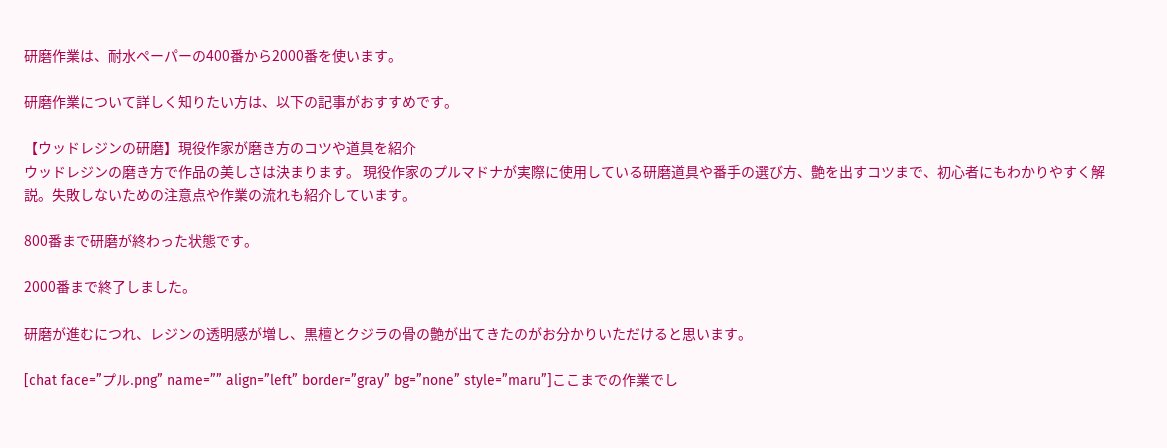研磨作業は、耐水ペーパーの400番から2000番を使います。

研磨作業について詳しく知りたい方は、以下の記事がおすすめです。

【ウッドレジンの研磨】現役作家が磨き方のコツや道具を紹介
ウッドレジンの磨き方で作品の美しさは決まります。 現役作家のプルマドナが実際に使用している研磨道具や番手の選び方、艶を出すコツまで、初心者にもわかりやすく解説。失敗しないための注意点や作業の流れも紹介しています。

800番まで研磨が終わった状態です。

2000番まで終了しました。

研磨が進むにつれ、レジンの透明感が増し、黒檀とクジラの骨の艶が出てきたのがお分かりいただけると思います。

[chat face=”プル.png” name=”” align=”left” border=”gray” bg=”none” style=”maru”]ここまでの作業でし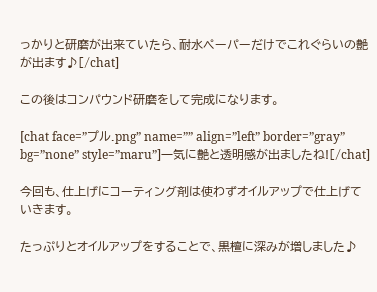っかりと研磨が出来ていたら、耐水ペーパーだけでこれぐらいの艶が出ます♪[/chat]

この後はコンパウンド研磨をして完成になります。

[chat face=”プル.png” name=”” align=”left” border=”gray” bg=”none” style=”maru”]一気に艶と透明感が出ましたね![/chat]

今回も、仕上げにコーティング剤は使わずオイルアップで仕上げていきます。

たっぷりとオイルアップをすることで、黒檀に深みが増しました♪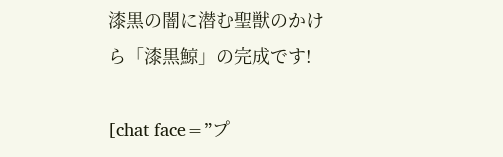漆黒の闇に潜む聖獣のかけら「漆黒鯨」の完成です!

[chat face=”プ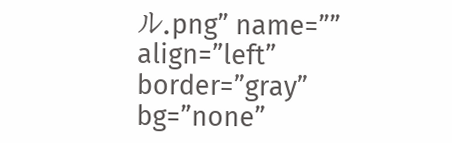ル.png” name=”” align=”left” border=”gray” bg=”none”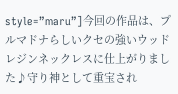style=”maru”]今回の作品は、プルマドナらしいクセの強いウッドレジンネックレスに仕上がりました♪守り神として重宝され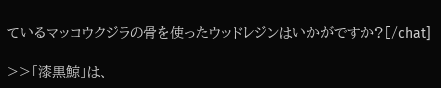ているマッコウクジラの骨を使ったウッドレジンはいかがですか?[/chat]

>>「漆黒鯨」は、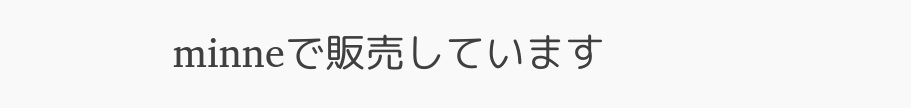minneで販売しています